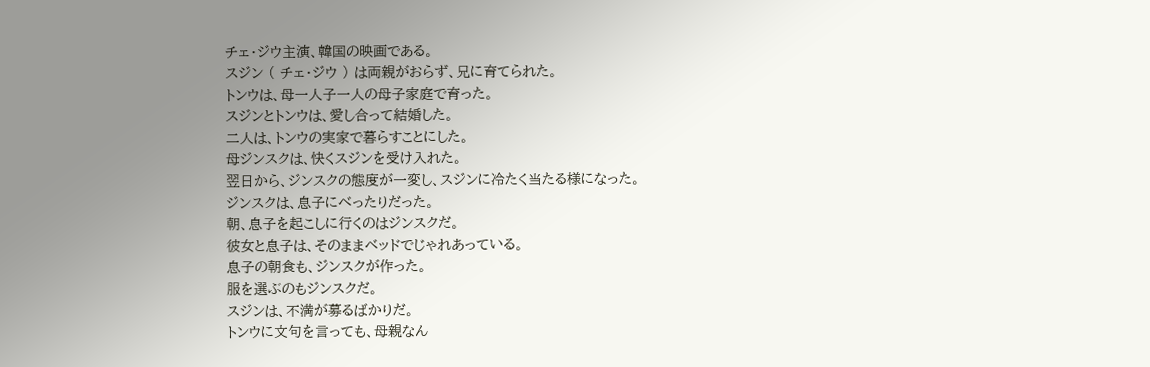チェ・ジウ主演、韓国の映画である。
スジン ( チェ・ジウ ) は両親がおらず、兄に育てられた。
トンウは、母一人子一人の母子家庭で育った。
スジンとトンウは、愛し合って結婚した。
二人は、トンウの実家で暮らすことにした。
母ジンスクは、快くスジンを受け入れた。
翌日から、ジンスクの態度が一変し、スジンに冷たく当たる様になった。
ジンスクは、息子にべったりだった。
朝、息子を起こしに行くのはジンスクだ。
彼女と息子は、そのままベッドでじゃれあっている。
息子の朝食も、ジンスクが作った。
服を選ぶのもジンスクだ。
スジンは、不満が募るばかりだ。
トンウに文句を言っても、母親なん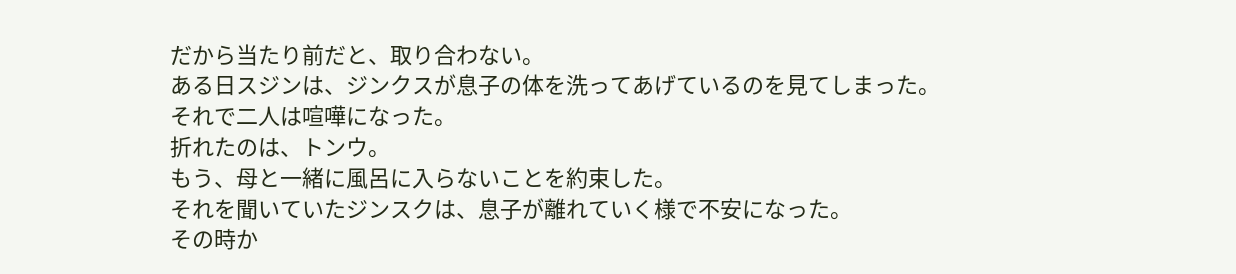だから当たり前だと、取り合わない。
ある日スジンは、ジンクスが息子の体を洗ってあげているのを見てしまった。
それで二人は喧嘩になった。
折れたのは、トンウ。
もう、母と一緒に風呂に入らないことを約束した。
それを聞いていたジンスクは、息子が離れていく様で不安になった。
その時か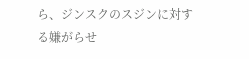ら、ジンスクのスジンに対する嫌がらせ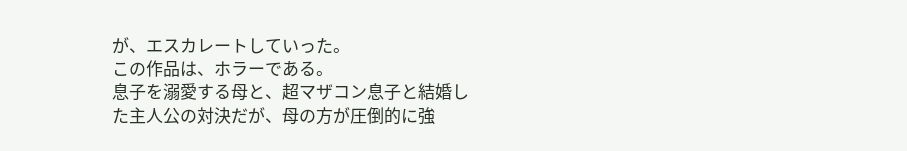が、エスカレートしていった。
この作品は、ホラーである。
息子を溺愛する母と、超マザコン息子と結婚した主人公の対決だが、母の方が圧倒的に強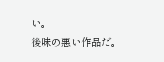い。
後味の悪い作品だ。